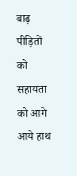बाढ़ पीड़ितों को सहायता को आगे आये हाथ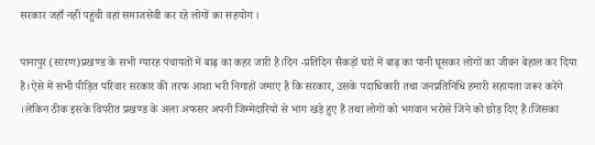सरकार जहाँ नहीं पहुंची वहां समाजसेवी कर रहे लोगों का सहयोग ।

पानापुर (सारण)प्रखण्ड के सभी ग्यारह पंचायतों में बाढ़ का कहर जारी है।दिन -प्रतिदिन सैकड़ों घरों में बाढ़ का पानी घूसकर लोगों का जीवन बेहाल कर दिया है।ऐसे में सभी पीड़ित परिवार सरकार की तरफ आशा भरी निगाहों जमाए है कि सरकार, उसके पदाधिकारी तथा जनप्रतिनिधि हमारी सहायता जरूर करेंगे ।लेकिन ठीक इसके विपरीत प्रखण्ड के अला अफसर अपनी जिम्मेदारियों से भाग खड़े हुए हैं तथा लोगों को भगवान भरोसे जिने को छोड़ दिए हैं।जिसका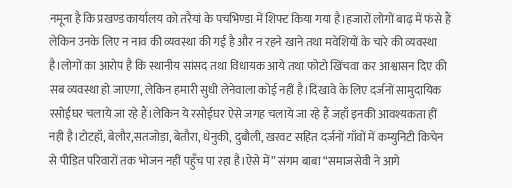नमूना है कि प्रखण्ड कार्यालय को तरैयां के पचभिण्डा में शिफ्ट किया गया है।हजारों लोगों बाढ़ में फंसे हैं लेकिन उनके लिए न नाव की व्यवस्था की गई है और न रहने खाने तथा मवेशियों के चारे की व्यवस्था है।लोगों का आरोप है कि स्थानीय सांसद तथा विधायक आये तथा फोटो खिंचवा कर आश्वासन दिए की सब व्यवस्था हो जाएगा, लेकिन हमारी सुधी लेनेवाला कोई नहीं है।दिखावे के लिए दर्जनों सामुदायिक रसोईघर चलाये जा रहे हैं।लेकिन ये रसोईघर ऐसे जगह चलाये जा रहे हैं जहाँ इनकी आवश्यकता हीं नही है।टोटहॉ, बेलौर,सतजोड़ा, बेतौरा, धेनुकी, दुबौली, खरवट सहित दर्जनों गाँवों में कम्युनिटी किचेन से पीड़ित परिवारों तक भोजन नहीं पहुँच पा रहा है।ऐसे में” संगम बाबा “समाजसेवी ने आगे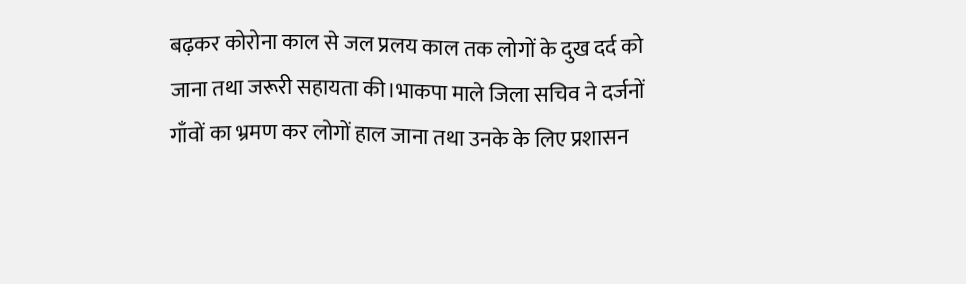बढ़कर कोरोना काल से जल प्रलय काल तक लोगों के दुख दर्द को जाना तथा जरूरी सहायता की।भाकपा माले जिला सचिव ने दर्जनों गाँवों का भ्रमण कर लोगों हाल जाना तथा उनके के लिए प्रशासन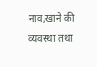नाव,खाने की व्यवस्था तथा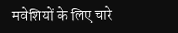मवेशियों के लिए चारे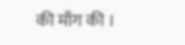की माँग की ।